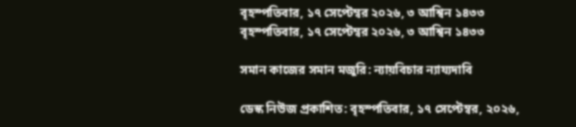বৃহস্পতিবার, ১৭ সেপ্টেম্বর ২০২৬, ৩ আশ্বিন ১৪৩৩
বৃহস্পতিবার, ১৭ সেপ্টেম্বর ২০২৬, ৩ আশ্বিন ১৪৩৩

সমান কাজের সমান মজুরি: ন্যায়বিচার ন্যায্যদাবি

ডেস্ক নিউজ প্রকাশিত: বৃহস্পতিবার, ১৭ সেপ্টেম্বর, ২০২৬,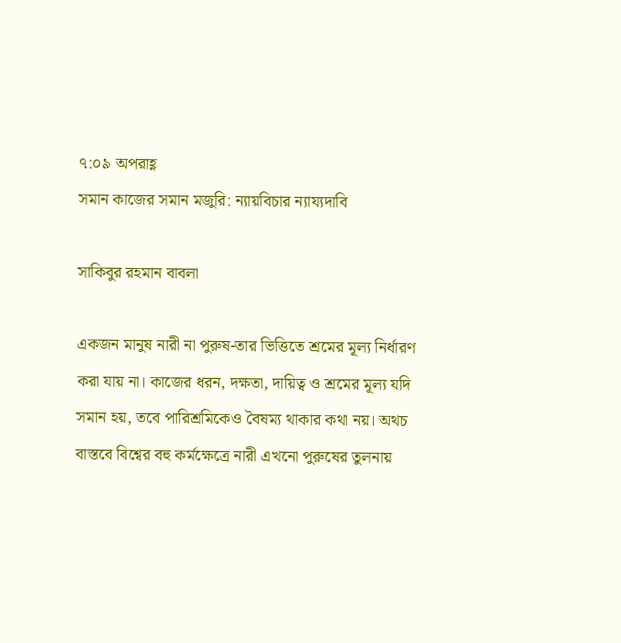৭:০৯ অপরাহ্ণ
সমান কাজের সমান মজুরি: ন্যায়বিচার ন্যায্যদাবি

সাকিবুর রহমান বাবলা

একজন মানুষ নারী না পুরুষ-তার ভিত্তিতে শ্রমের মূল্য নির্ধারণ করা যায় না। কাজের ধরন, দক্ষতা, দায়িত্ব ও শ্রমের মূল্য যদি সমান হয়, তবে পারিশ্রমিকেও বৈষম্য থাকার কথা নয়। অথচ বাস্তবে বিশ্বের বহু কর্মক্ষেত্রে নারী এখনো পুরুষের তুলনায়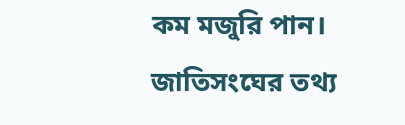কম মজুরি পান। জাতিসংঘের তথ্য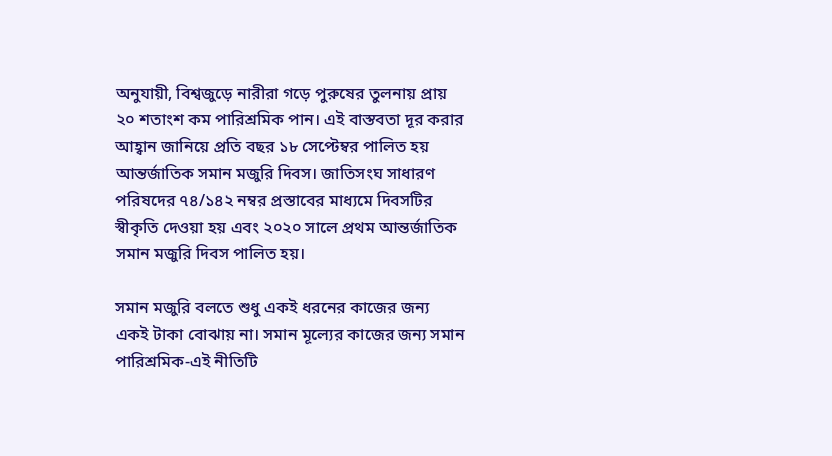অনুযায়ী, বিশ্বজুড়ে নারীরা গড়ে পুরুষের তুলনায় প্রায় ২০ শতাংশ কম পারিশ্রমিক পান। এই বাস্তবতা দূর করার আহ্বান জানিয়ে প্রতি বছর ১৮ সেপ্টেম্বর পালিত হয় আন্তর্জাতিক সমান মজুরি দিবস। জাতিসংঘ সাধারণ পরিষদের ৭৪/১৪২ নম্বর প্রস্তাবের মাধ্যমে দিবসটির স্বীকৃতি দেওয়া হয় এবং ২০২০ সালে প্রথম আন্তর্জাতিক সমান মজুরি দিবস পালিত হয়।

সমান মজুরি বলতে শুধু একই ধরনের কাজের জন্য একই টাকা বোঝায় না। সমান মূল্যের কাজের জন্য সমান পারিশ্রমিক-এই নীতিটি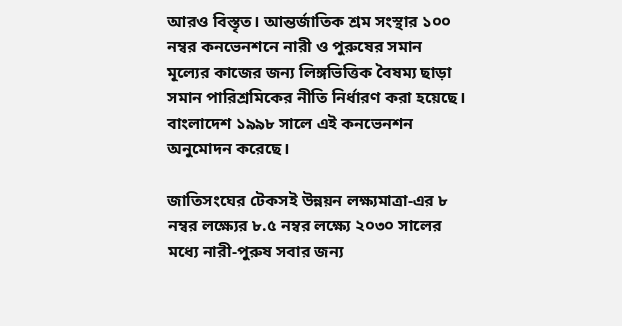আরও বিস্তৃত। আন্তর্জাতিক শ্রম সংস্থার ১০০ নম্বর কনভেনশনে নারী ও পুরুষের সমান মূল্যের কাজের জন্য লিঙ্গভিত্তিক বৈষম্য ছাড়া সমান পারিশ্রমিকের নীতি নির্ধারণ করা হয়েছে। বাংলাদেশ ১৯৯৮ সালে এই কনভেনশন অনুমোদন করেছে।

জাতিসংঘের টেকসই উন্নয়ন লক্ষ্যমাত্রা-এর ৮ নম্বর লক্ষ্যের ৮.৫ নম্বর লক্ষ্যে ২০৩০ সালের মধ্যে নারী-পুরুষ সবার জন্য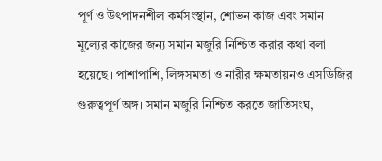পূর্ণ ও উৎপাদনশীল কর্মসংস্থান, শোভন কাজ এবং সমান মূল্যের কাজের জন্য সমান মজুরি নিশ্চিত করার কথা বলা হয়েছে। পাশাপাশি, লিঙ্গসমতা ও নারীর ক্ষমতায়নও এসডিজির গুরুত্বপূর্ণ অঙ্গ। সমান মজুরি নিশ্চিত করতে জাতিসংঘ,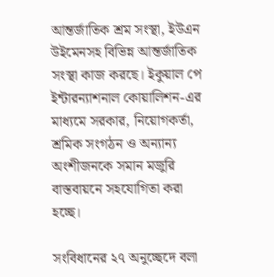আন্তর্জাতিক শ্রম সংস্থা, ইউএন উইমেনসহ বিভিন্ন আন্তর্জাতিক সংস্থা কাজ করছে। ইকুয়াল পে ইন্টারন্যাশনাল কোয়ালিশন-এর মাধ্যমে সরকার, নিয়োগকর্তা, শ্রমিক সংগঠন ও অন্যান্য অংশীজনকে সমান মজুরি বাস্তবায়নে সহযোগিতা করা হচ্ছে।

সংবিধানের ২৭ অনুচ্ছেদে বলা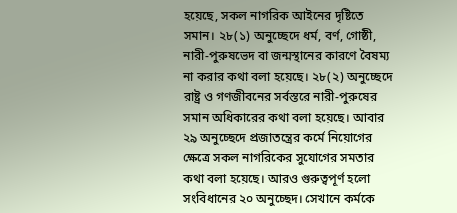হয়েছে, সকল নাগরিক আইনের দৃষ্টিতে সমান। ২৮(১) অনুচ্ছেদে ধর্ম, বর্ণ, গোষ্ঠী, নারী-পুরুষভেদ বা জন্মস্থানের কারণে বৈষম্য না করার কথা বলা হয়েছে। ২৮(২) অনুচ্ছেদে রাষ্ট্র ও গণজীবনের সর্বস্তরে নারী-পুরুষের সমান অধিকারের কথা বলা হয়েছে। আবার ২৯ অনুচ্ছেদে প্রজাতন্ত্রের কর্মে নিয়োগের ক্ষেত্রে সকল নাগরিকের সুযোগের সমতার কথা বলা হয়েছে। আরও গুরুত্বপূর্ণ হলো সংবিধানের ২০ অনুচ্ছেদ। সেখানে কর্মকে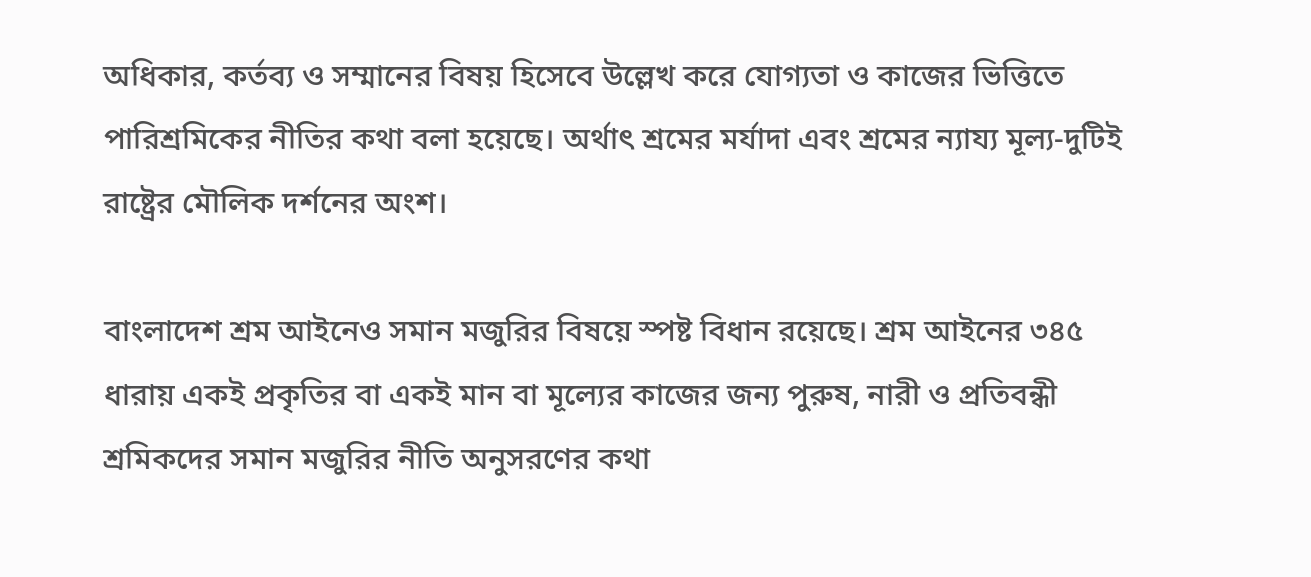অধিকার, কর্তব্য ও সম্মানের বিষয় হিসেবে উল্লেখ করে যোগ্যতা ও কাজের ভিত্তিতে পারিশ্রমিকের নীতির কথা বলা হয়েছে। অর্থাৎ শ্রমের মর্যাদা এবং শ্রমের ন্যায্য মূল্য-দুটিই রাষ্ট্রের মৌলিক দর্শনের অংশ।

বাংলাদেশ শ্রম আইনেও সমান মজুরির বিষয়ে স্পষ্ট বিধান রয়েছে। শ্রম আইনের ৩৪৫ ধারায় একই প্রকৃতির বা একই মান বা মূল্যের কাজের জন্য পুরুষ, নারী ও প্রতিবন্ধী শ্রমিকদের সমান মজুরির নীতি অনুসরণের কথা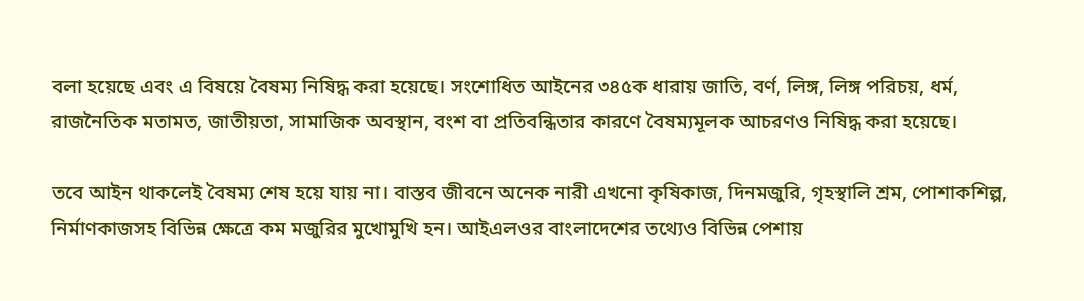বলা হয়েছে এবং এ বিষয়ে বৈষম্য নিষিদ্ধ করা হয়েছে। সংশোধিত আইনের ৩৪৫ক ধারায় জাতি, বর্ণ, লিঙ্গ, লিঙ্গ পরিচয়, ধর্ম, রাজনৈতিক মতামত, জাতীয়তা, সামাজিক অবস্থান, বংশ বা প্রতিবন্ধিতার কারণে বৈষম্যমূলক আচরণও নিষিদ্ধ করা হয়েছে।

তবে আইন থাকলেই বৈষম্য শেষ হয়ে যায় না। বাস্তব জীবনে অনেক নারী এখনো কৃষিকাজ, দিনমজুরি, গৃহস্থালি শ্রম, পোশাকশিল্প, নির্মাণকাজসহ বিভিন্ন ক্ষেত্রে কম মজুরির মুখোমুখি হন। আইএলওর বাংলাদেশের তথ্যেও বিভিন্ন পেশায়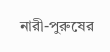নারী-পুরুষের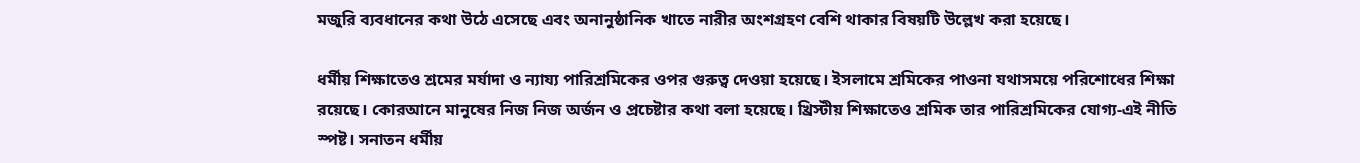মজুরি ব্যবধানের কথা উঠে এসেছে এবং অনানুষ্ঠানিক খাতে নারীর অংশগ্রহণ বেশি থাকার বিষয়টি উল্লেখ করা হয়েছে।

ধর্মীয় শিক্ষাতেও শ্রমের মর্যাদা ও ন্যায্য পারিশ্রমিকের ওপর গুরুত্ব দেওয়া হয়েছে। ইসলামে শ্রমিকের পাওনা যথাসময়ে পরিশোধের শিক্ষা রয়েছে। কোরআনে মানুষের নিজ নিজ অর্জন ও প্রচেষ্টার কথা বলা হয়েছে। খ্রিস্টীয় শিক্ষাতেও শ্রমিক তার পারিশ্রমিকের যোগ্য-এই নীতি স্পষ্ট। সনাতন ধর্মীয়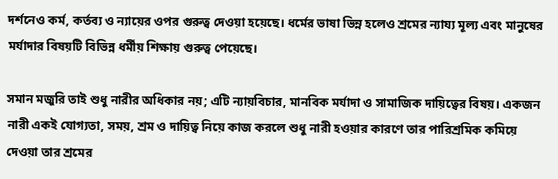দর্শনেও কর্ম, কর্তব্য ও ন্যায়ের ওপর গুরুত্ব দেওয়া হয়েছে। ধর্মের ভাষা ভিন্ন হলেও শ্রমের ন্যায্য মূল্য এবং মানুষের মর্যাদার বিষয়টি বিভিন্ন ধর্মীয় শিক্ষায় গুরুত্ব পেয়েছে।

সমান মজুরি তাই শুধু নারীর অধিকার নয়; এটি ন্যায়বিচার, মানবিক মর্যাদা ও সামাজিক দায়িত্বের বিষয়। একজন নারী একই যোগ্যতা, সময়, শ্রম ও দায়িত্ব নিয়ে কাজ করলে শুধু নারী হওয়ার কারণে তার পারিশ্রমিক কমিয়ে দেওয়া তার শ্রমের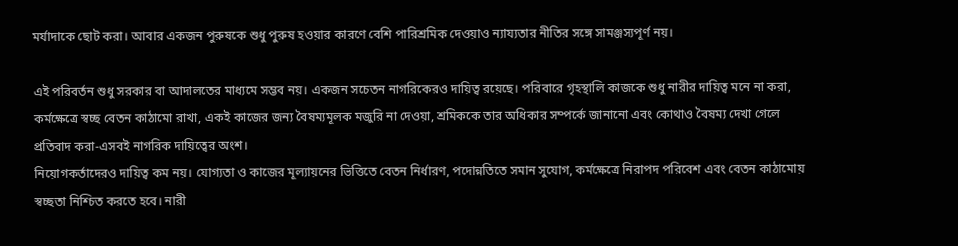মর্যাদাকে ছোট করা। আবার একজন পুরুষকে শুধু পুরুষ হওয়ার কারণে বেশি পারিশ্রমিক দেওয়াও ন্যায্যতার নীতির সঙ্গে সামঞ্জস্যপূর্ণ নয়।

এই পরিবর্তন শুধু সরকার বা আদালতের মাধ্যমে সম্ভব নয়। একজন সচেতন নাগরিকেরও দায়িত্ব রয়েছে। পরিবারে গৃহস্থালি কাজকে শুধু নারীর দায়িত্ব মনে না করা, কর্মক্ষেত্রে স্বচ্ছ বেতন কাঠামো রাখা, একই কাজের জন্য বৈষম্যমূলক মজুরি না দেওয়া, শ্রমিককে তার অধিকার সম্পর্কে জানানো এবং কোথাও বৈষম্য দেখা গেলে প্রতিবাদ করা-এসবই নাগরিক দায়িত্বের অংশ।
নিয়োগকর্তাদেরও দায়িত্ব কম নয়। যোগ্যতা ও কাজের মূল্যায়নের ভিত্তিতে বেতন নির্ধারণ, পদোন্নতিতে সমান সুযোগ, কর্মক্ষেত্রে নিরাপদ পরিবেশ এবং বেতন কাঠামোয় স্বচ্ছতা নিশ্চিত করতে হবে। নারী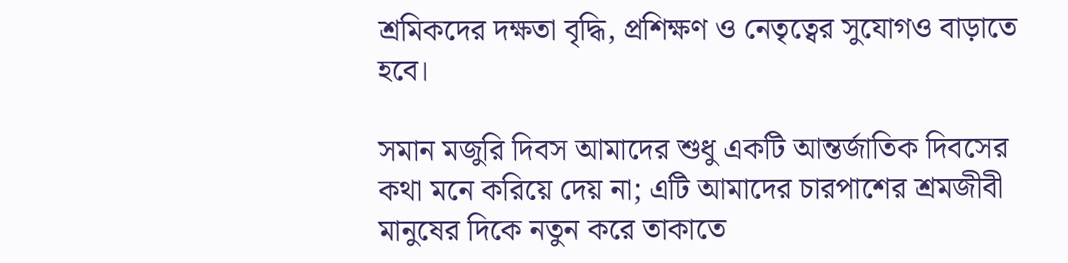শ্রমিকদের দক্ষতা বৃদ্ধি, প্রশিক্ষণ ও নেতৃত্বের সুযোগও বাড়াতে হবে।

সমান মজুরি দিবস আমাদের শুধু একটি আন্তর্জাতিক দিবসের কথা মনে করিয়ে দেয় না; এটি আমাদের চারপাশের শ্রমজীবী মানুষের দিকে নতুন করে তাকাতে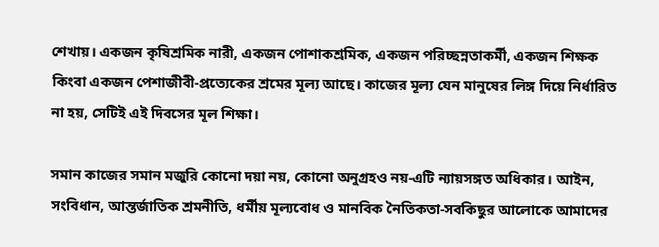শেখায়। একজন কৃষিশ্রমিক নারী, একজন পোশাকশ্রমিক, একজন পরিচ্ছন্নতাকর্মী, একজন শিক্ষক কিংবা একজন পেশাজীবী-প্রত্যেকের শ্রমের মূল্য আছে। কাজের মূল্য যেন মানুষের লিঙ্গ দিয়ে নির্ধারিত না হয়, সেটিই এই দিবসের মূল শিক্ষা।

সমান কাজের সমান মজুরি কোনো দয়া নয়, কোনো অনুগ্রহও নয়-এটি ন্যায়সঙ্গত অধিকার। আইন, সংবিধান, আন্তর্জাতিক শ্রমনীতি, ধর্মীয় মূল্যবোধ ও মানবিক নৈতিকতা-সবকিছুর আলোকে আমাদের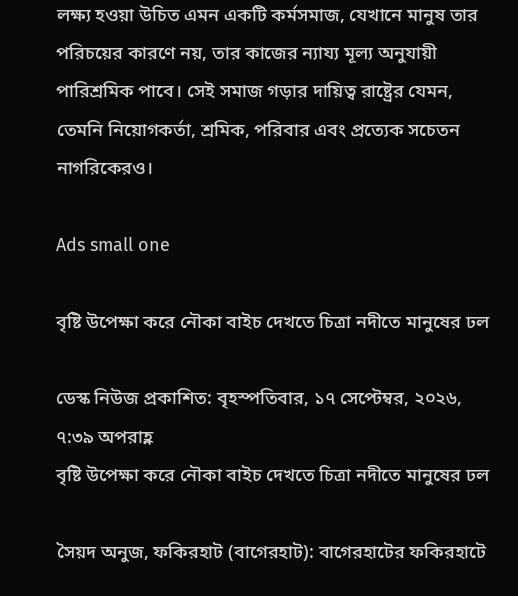লক্ষ্য হওয়া উচিত এমন একটি কর্মসমাজ, যেখানে মানুষ তার পরিচয়ের কারণে নয়, তার কাজের ন্যায্য মূল্য অনুযায়ী পারিশ্রমিক পাবে। সেই সমাজ গড়ার দায়িত্ব রাষ্ট্রের যেমন, তেমনি নিয়োগকর্তা, শ্রমিক, পরিবার এবং প্রত্যেক সচেতন নাগরিকেরও।

Ads small one

বৃষ্টি উপেক্ষা করে নৌকা বাইচ দেখতে চিত্রা নদীতে মানুষের ঢল

ডেস্ক নিউজ প্রকাশিত: বৃহস্পতিবার, ১৭ সেপ্টেম্বর, ২০২৬, ৭:৩৯ অপরাহ্ণ
বৃষ্টি উপেক্ষা করে নৌকা বাইচ দেখতে চিত্রা নদীতে মানুষের ঢল

সৈয়দ অনুজ, ফকিরহাট (বাগেরহাট): বাগেরহাটের ফকিরহাটে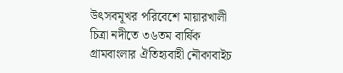উৎসবমূখর পরিবেশে মায়ারখালী চিত্রা নদীতে ৩৬তম বার্ষিক গ্রামবাংলার ঐতিহ্যবাহী নৌকাবাইচ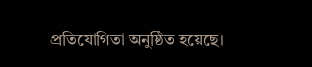প্রতিযোগিতা অনুষ্ঠিত হয়েছে।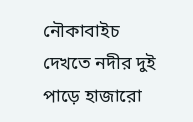নৌকাবাইচ দেখতে নদীর দুই পাড়ে হাজারো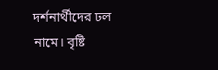দর্শনার্থীদের ঢল নামে। বৃষ্টি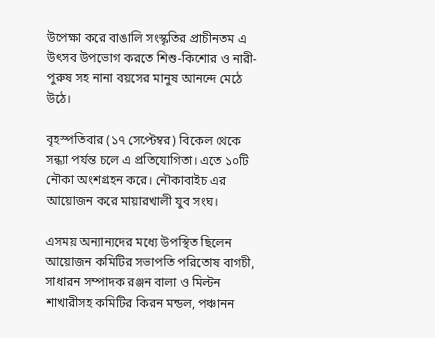উপেক্ষা করে বাঙালি সংস্কৃতির প্রাচীনতম এ উৎসব উপভোগ করতে শিশু-কিশোর ও নারী-পুরুষ সহ নানা বয়সের মানুষ আনন্দে মেঠে উঠে।

বৃহস্পতিবার (১৭ সেপ্টেম্বর) বিকেল থেকে সন্ধ্যা পর্যন্ত চলে এ প্রতিযোগিতা। এতে ১০টি নৌকা অংশগ্রহন করে। নৌকাবাইচ এর আয়োজন করে মায়ারখালী যুব সংঘ।

এসময় অন্যান্যদের মধ্যে উপস্থিত ছিলেন আয়োজন কমিটির সভাপতি পরিতোষ বাগচী, সাধারন সম্পাদক রঞ্জন বালা ও মিল্টন শাখারীসহ কমিটির কিরন মন্ডল, পঞ্চানন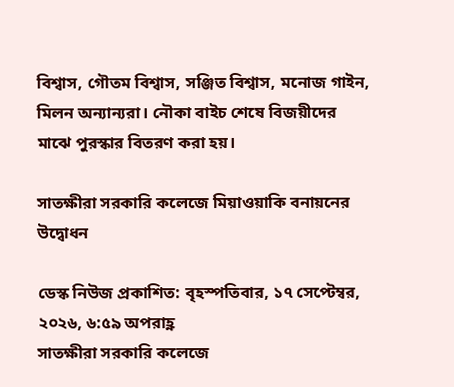বিশ্বাস, গৌতম বিশ্বাস, সঞ্জিত বিশ্বাস, মনোজ গাইন, মিলন অন্যান্যরা। নৌকা বাইচ শেষে বিজয়ীদের মাঝে পুরস্কার বিতরণ করা হয়।

সাতক্ষীরা সরকারি কলেজে মিয়াওয়াকি বনায়নের উদ্বোধন

ডেস্ক নিউজ প্রকাশিত: বৃহস্পতিবার, ১৭ সেপ্টেম্বর, ২০২৬, ৬:৫৯ অপরাহ্ণ
সাতক্ষীরা সরকারি কলেজে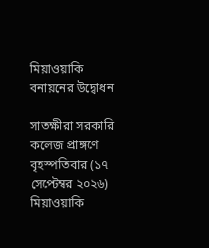মিয়াওয়াকি বনায়নের উদ্বোধন

সাতক্ষীরা সরকারি কলেজ প্রাঙ্গণে বৃহস্পতিবার (১৭ সেপ্টেম্বর ২০২৬) মিয়াওয়াকি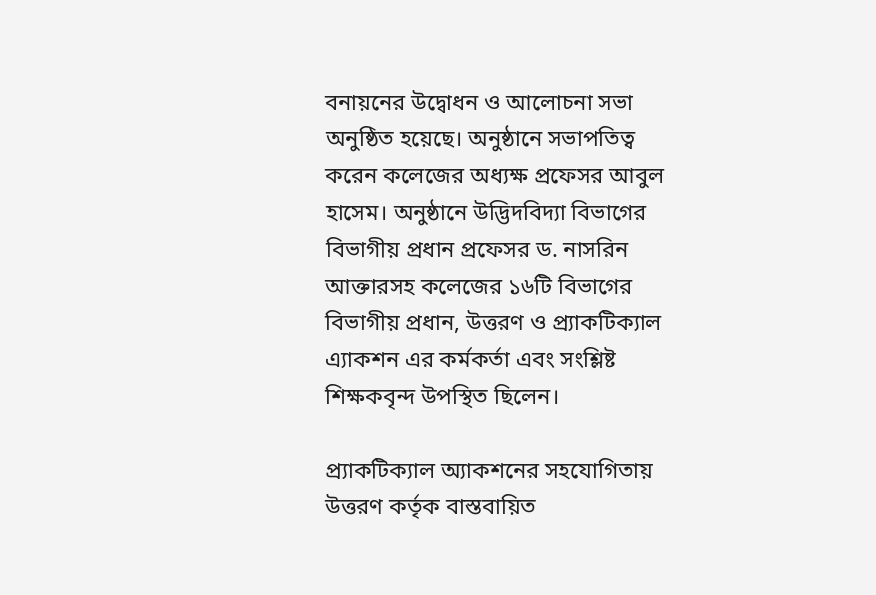বনায়নের উদ্বোধন ও আলোচনা সভা অনুষ্ঠিত হয়েছে। অনুষ্ঠানে সভাপতিত্ব করেন কলেজের অধ্যক্ষ প্রফেসর আবুল হাসেম। অনুষ্ঠানে উদ্ভিদবিদ্যা বিভাগের বিভাগীয় প্রধান প্রফেসর ড. নাসরিন আক্তারসহ কলেজের ১৬টি বিভাগের বিভাগীয় প্রধান, উত্তরণ ও প্র্যাকটিক্যাল এ্যাকশন এর কর্মকর্তা এবং সংশ্লিষ্ট শিক্ষকবৃন্দ উপস্থিত ছিলেন।

প্র্যাকটিক্যাল অ্যাকশনের সহযোগিতায় উত্তরণ কর্তৃক বাস্তবায়িত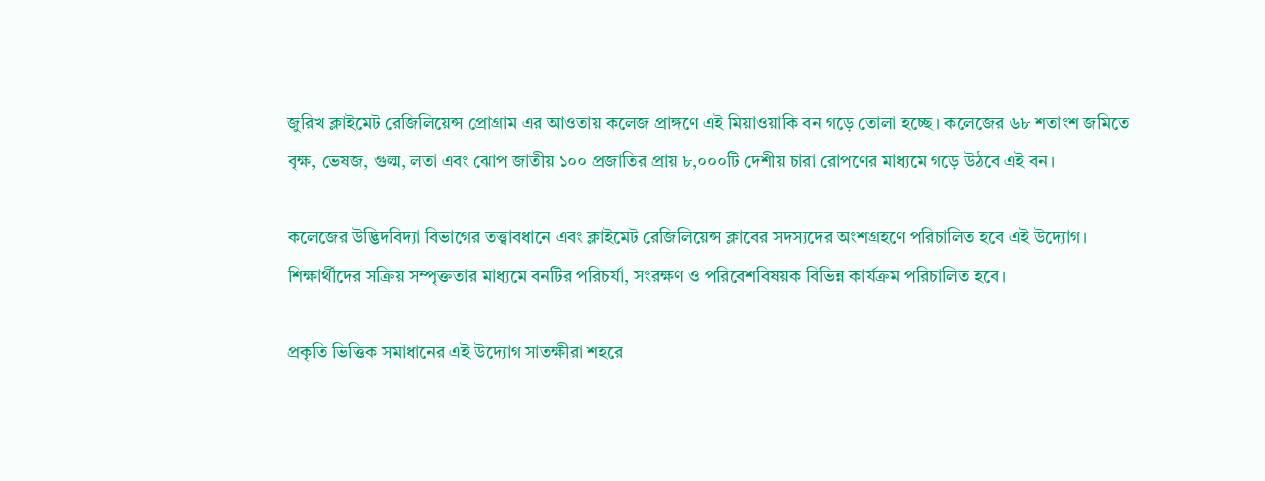জুরিখ ক্লাইমেট রেজিলিয়েন্স প্রোগ্রাম এর আওতায় কলেজ প্রাঙ্গণে এই মিয়াওয়াকি বন গড়ে তোলা হচ্ছে। কলেজের ৬৮ শতাংশ জমিতে বৃক্ষ, ভেষজ, গুল্ম, লতা এবং ঝোপ জাতীয় ১০০ প্রজাতির প্রায় ৮,০০০টি দেশীয় চারা রোপণের মাধ্যমে গড়ে উঠবে এই বন।

কলেজের উদ্ভিদবিদ্যা বিভাগের তত্ত্বাবধানে এবং ক্লাইমেট রেজিলিয়েন্স ক্লাবের সদস্যদের অংশগ্রহণে পরিচালিত হবে এই উদ্যোগ। শিক্ষার্থীদের সক্রিয় সম্পৃক্ততার মাধ্যমে বনটির পরিচর্যা, সংরক্ষণ ও পরিবেশবিষয়ক বিভিন্ন কার্যক্রম পরিচালিত হবে।

প্রকৃতি ভিত্তিক সমাধানের এই উদ্যোগ সাতক্ষীরা শহরে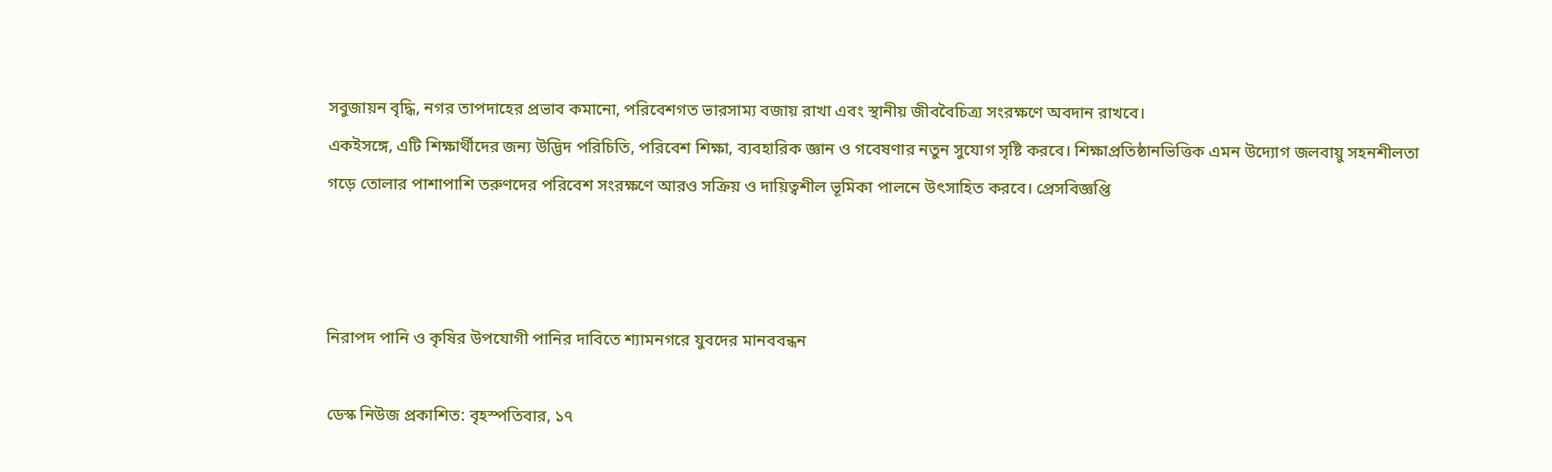সবুজায়ন বৃদ্ধি, নগর তাপদাহের প্রভাব কমানো, পরিবেশগত ভারসাম্য বজায় রাখা এবং স্থানীয় জীববৈচিত্র্য সংরক্ষণে অবদান রাখবে।
একইসঙ্গে, এটি শিক্ষার্থীদের জন্য উদ্ভিদ পরিচিতি, পরিবেশ শিক্ষা, ব্যবহারিক জ্ঞান ও গবেষণার নতুন সুযোগ সৃষ্টি করবে। শিক্ষাপ্রতিষ্ঠানভিত্তিক এমন উদ্যোগ জলবায়ু সহনশীলতা গড়ে তোলার পাশাপাশি তরুণদের পরিবেশ সংরক্ষণে আরও সক্রিয় ও দায়িত্বশীল ভূমিকা পালনে উৎসাহিত করবে। প্রেসবিজ্ঞপ্তি



নিরাপদ পানি ও কৃষির উপযোগী পানির দাবিতে শ্যামনগরে যুবদের মানববন্ধন

ডেস্ক নিউজ প্রকাশিত: বৃহস্পতিবার, ১৭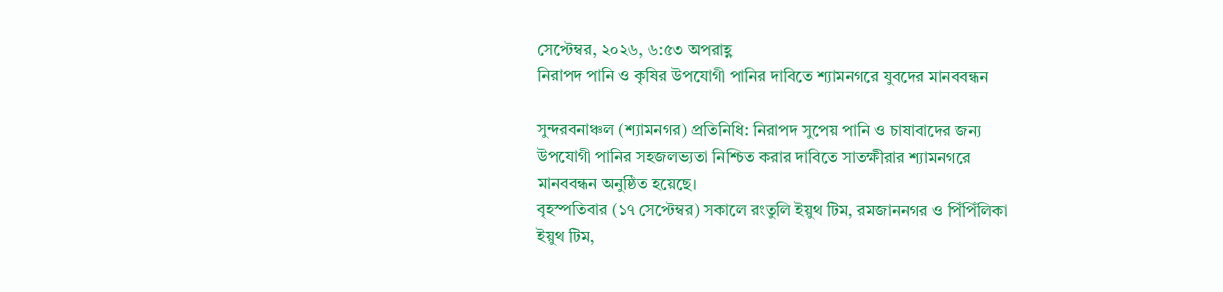সেপ্টেম্বর, ২০২৬, ৬:৫৩ অপরাহ্ণ
নিরাপদ পানি ও কৃষির উপযোগী পানির দাবিতে শ্যামনগরে যুবদের মানববন্ধন

সুন্দরবনাঞ্চল (শ্যামনগর) প্রতিনিধি: নিরাপদ সুপেয় পানি ও চাষাবাদের জন্য উপযোগী পানির সহজলভ্যতা নিশ্চিত করার দাবিতে সাতক্ষীরার শ্যামনগরে মানববন্ধন অনুষ্ঠিত হয়েছে।
বৃহস্পতিবার (১৭ সেপ্টেম্বর) সকালে রংতুলি ইয়ুথ টিম, রমজাননগর ও পিঁপিঁলিকা ইয়ুথ টিম,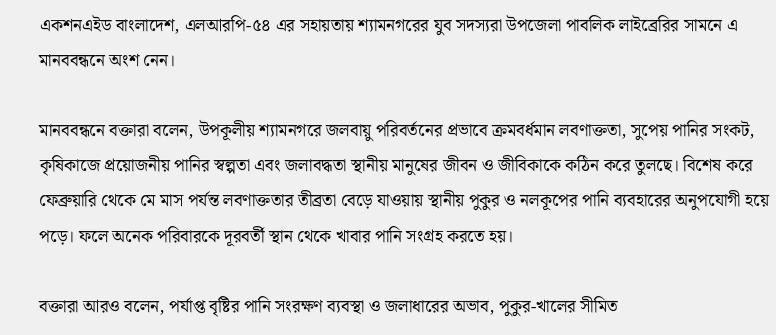একশনএইড বাংলাদেশ, এলআরপি-৫৪ এর সহায়তায় শ্যামনগরের যুব সদস্যরা উপজেলা পাবলিক লাইব্রেরির সামনে এ মানববন্ধনে অংশ নেন।

মানববন্ধনে বক্তারা বলেন, উপকূলীয় শ্যামনগরে জলবায়ু পরিবর্তনের প্রভাবে ক্রমবর্ধমান লবণাক্ততা, সুপেয় পানির সংকট, কৃষিকাজে প্রয়োজনীয় পানির স্বল্পতা এবং জলাবদ্ধতা স্থানীয় মানুষের জীবন ও জীবিকাকে কঠিন করে তুলছে। বিশেষ করে ফেব্রুয়ারি থেকে মে মাস পর্যন্ত লবণাক্ততার তীব্রতা বেড়ে যাওয়ায় স্থানীয় পুকুর ও নলকূপের পানি ব্যবহারের অনুপযোগী হয়ে পড়ে। ফলে অনেক পরিবারকে দূরবর্তী স্থান থেকে খাবার পানি সংগ্রহ করতে হয়।

বক্তারা আরও বলেন, পর্যাপ্ত বৃষ্টির পানি সংরক্ষণ ব্যবস্থা ও জলাধারের অভাব, পুকুর-খালের সীমিত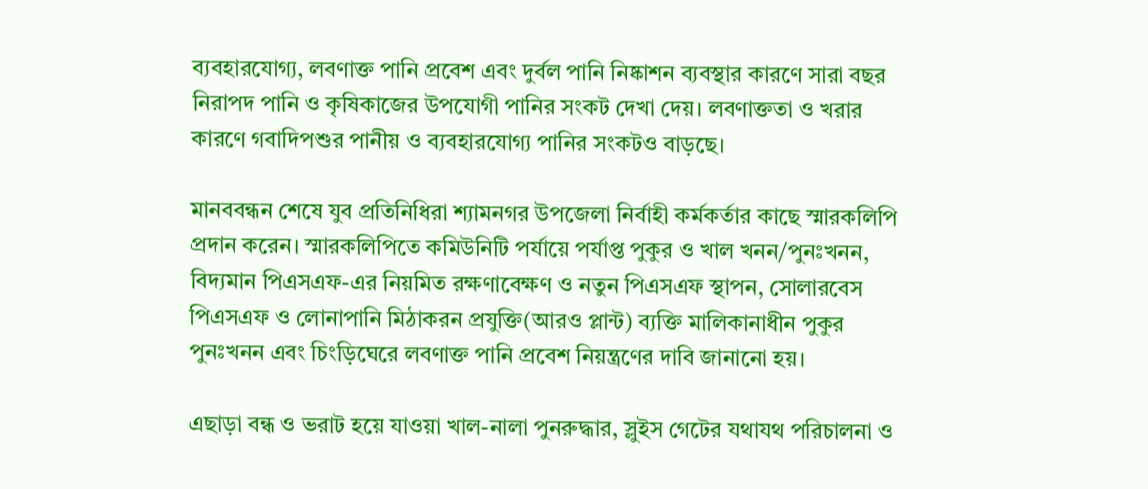ব্যবহারযোগ্য, লবণাক্ত পানি প্রবেশ এবং দুর্বল পানি নিষ্কাশন ব্যবস্থার কারণে সারা বছর নিরাপদ পানি ও কৃষিকাজের উপযোগী পানির সংকট দেখা দেয়। লবণাক্ততা ও খরার কারণে গবাদিপশুর পানীয় ও ব্যবহারযোগ্য পানির সংকটও বাড়ছে।

মানববন্ধন শেষে যুব প্রতিনিধিরা শ্যামনগর উপজেলা নির্বাহী কর্মকর্তার কাছে স্মারকলিপি প্রদান করেন। স্মারকলিপিতে কমিউনিটি পর্যায়ে পর্যাপ্ত পুকুর ও খাল খনন/পুনঃখনন, বিদ্যমান পিএসএফ-এর নিয়মিত রক্ষণাবেক্ষণ ও নতুন পিএসএফ স্থাপন, সোলারবেস পিএসএফ ও লোনাপানি মিঠাকরন প্রযুক্তি(আরও প্লান্ট) ব্যক্তি মালিকানাধীন পুকুর পুনঃখনন এবং চিংড়িঘেরে লবণাক্ত পানি প্রবেশ নিয়ন্ত্রণের দাবি জানানো হয়।

এছাড়া বন্ধ ও ভরাট হয়ে যাওয়া খাল-নালা পুনরুদ্ধার, স্লুইস গেটের যথাযথ পরিচালনা ও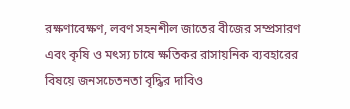রক্ষণাবেক্ষণ, লবণ সহনশীল জাতের বীজের সম্প্রসারণ এবং কৃষি ও মৎস্য চাষে ক্ষতিকর রাসায়নিক ব্যবহারের বিষয়ে জনসচেতনতা বৃদ্ধির দাবিও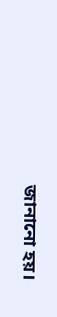জানানো হয়।